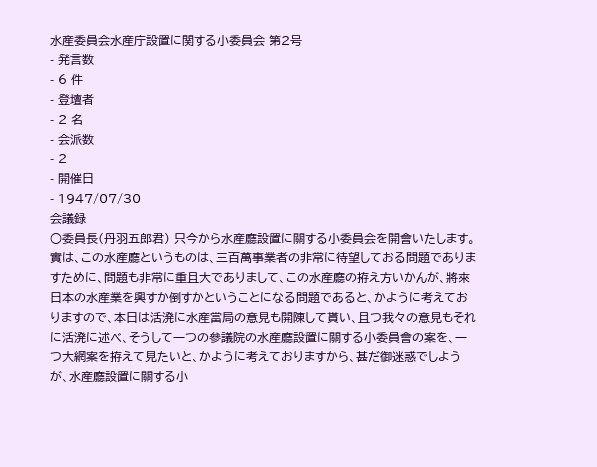水産委員会水産庁設置に関する小委員会 第2号
- 発言数
- 6 件
- 登壇者
- 2 名
- 会派数
- 2
- 開催日
- 1947/07/30
会議録
○委員長(丹羽五郎君) 只今から水産廳設置に關する小委員会を開會いたします。 實は、この水産廳というものは、三百萬事業者の非常に待望しておる問題でありますために、問題も非常に重且大でありまして、この水産廳の拵え方いかんが、將來日本の水産業を興すか倒すかということになる問題であると、かように考えておりますので、本日は活溌に水産當局の意見も開陳して貰い、且つ我々の意見もそれに活溌に述べ、そうして一つの參議院の水産廳設置に關する小委員會の案を、一つ大網案を拵えて見たいと、かように考えておりますから、甚だ御迷惑でしようが、水産廳設置に關する小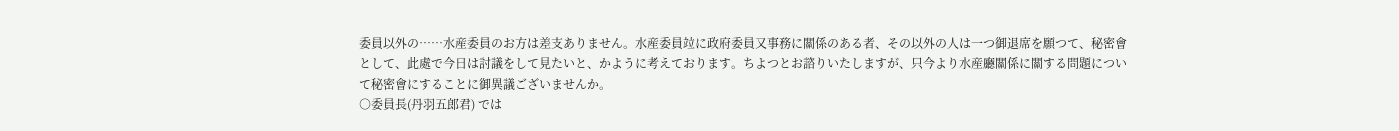委員以外の……水産委員のお方は差支ありません。水産委員竝に政府委員又事務に關係のある者、その以外の人は一つ御退席を願つて、秘密會として、此處で今日は討議をして見たいと、かように考えております。ちよつとお諮りいたしますが、只今より水産廳關係に關する問題について秘密會にすることに御異議ございませんか。
○委員長(丹羽五郎君) では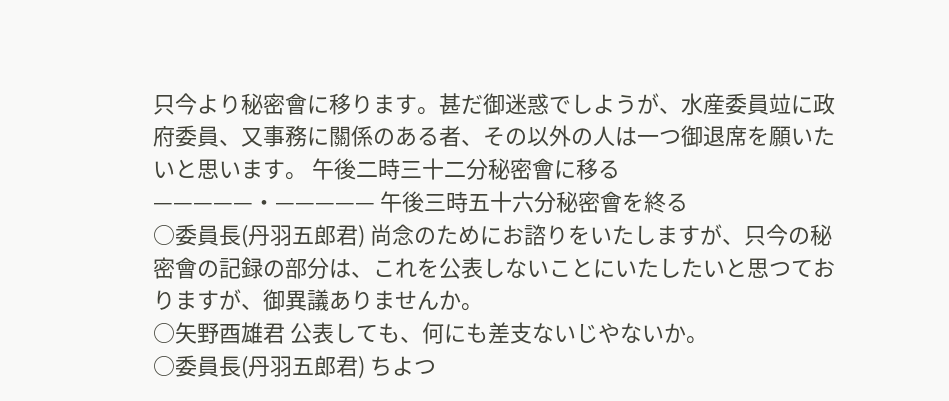只今より秘密會に移ります。甚だ御迷惑でしようが、水産委員竝に政府委員、又事務に關係のある者、その以外の人は一つ御退席を願いたいと思います。 午後二時三十二分秘密會に移る —————・————— 午後三時五十六分秘密會を終る
○委員長(丹羽五郎君) 尚念のためにお諮りをいたしますが、只今の秘密會の記録の部分は、これを公表しないことにいたしたいと思つておりますが、御異議ありませんか。
○矢野酉雄君 公表しても、何にも差支ないじやないか。
○委員長(丹羽五郎君) ちよつ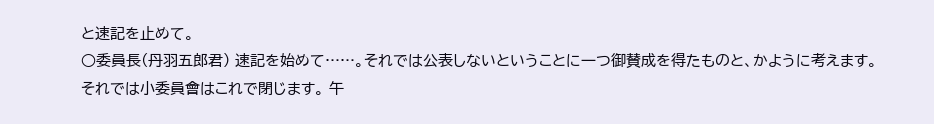と速記を止めて。
○委員長(丹羽五郎君) 速記を始めて……。それでは公表しないということに一つ御賛成を得たものと、かように考えます。それでは小委員會はこれで閉じます。 午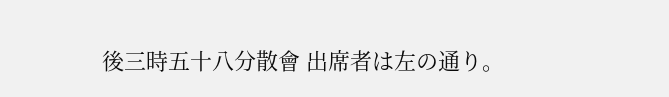後三時五十八分散會 出席者は左の通り。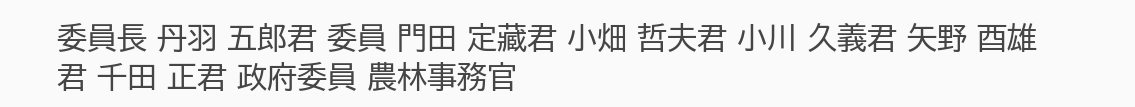委員長 丹羽 五郎君 委員 門田 定藏君 小畑 哲夫君 小川 久義君 矢野 酉雄君 千田 正君 政府委員 農林事務官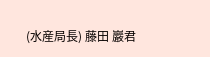(水産局長) 藤田 巖君